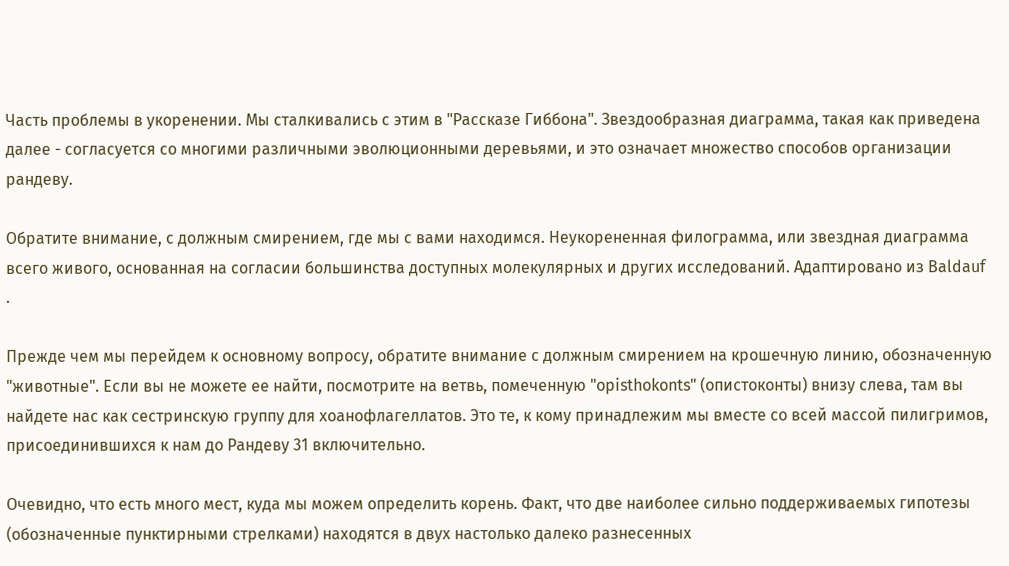Часть проблемы в укоренении. Мы сталкивались с этим в "Рассказе Гиббона". Звездообразная диаграмма, такая как приведена далее - согласуется со многими различными эволюционными деревьями, и это означает множество способов организации рандеву.

Обратите внимание, с должным смирением, где мы с вами находимся. Неукорененная филограмма, или звездная диаграмма всего живого, основанная на согласии большинства доступных молекулярных и других исследований. Адаптировано из Baldauf .

Прежде чем мы перейдем к основному вопросу, обратите внимание с должным смирением на крошечную линию, обозначенную "животные". Если вы не можете ее найти, посмотрите на ветвь, помеченную "opisthokonts" (опистоконты) внизу слева, там вы найдете нас как сестринскую группу для хоанофлагеллатов. Это те, к кому принадлежим мы вместе со всей массой пилигримов, присоединившихся к нам до Рандеву 31 включительно.

Очевидно, что есть много мест, куда мы можем определить корень. Факт, что две наиболее сильно поддерживаемых гипотезы (обозначенные пунктирными стрелками) находятся в двух настолько далеко разнесенных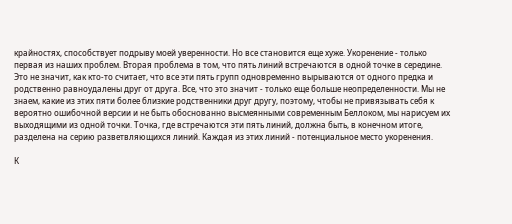крайностях, способствует подрыву моей уверенности. Но все становится еще хуже. Укоренение - только первая из наших проблем. Вторая проблема в том, что пять линий встречаются в одной точке в середине. Это не значит, как кто-то считает, что все эти пять групп одновременно вырываются от одного предка и родственно равноудалены друг от друга. Все, что это значит - только еще больше неопределенности. Мы не знаем, какие из этих пяти более близкие родственники друг другу, поэтому, чтобы не привязывать себя к вероятно ошибочной версии и не быть обоснованно высмеянными современным Беллоком, мы нарисуем их выходящими из одной точки. Точка, где встречаются эти пять линий, должна быть, в конечном итоге, разделена на серию разветвляющихся линий. Каждая из этих линий - потенциальное место укоренения.

К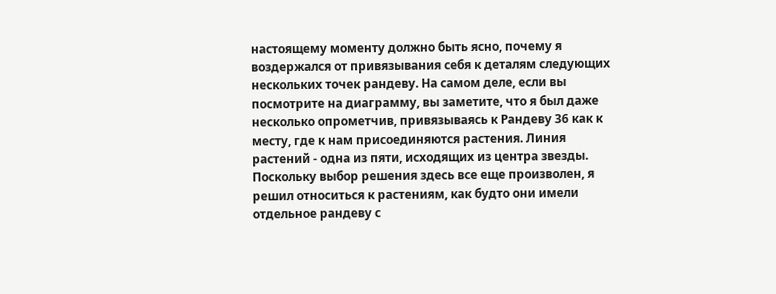настоящему моменту должно быть ясно, почему я воздержался от привязывания себя к деталям следующих нескольких точек рандеву. На самом деле, если вы посмотрите на диаграмму, вы заметите, что я был даже несколько опрометчив, привязываясь к Рандеву 36 как к месту, где к нам присоединяются растения. Линия растений - одна из пяти, исходящих из центра звезды. Поскольку выбор решения здесь все еще произволен, я решил относиться к растениям, как будто они имели отдельное рандеву с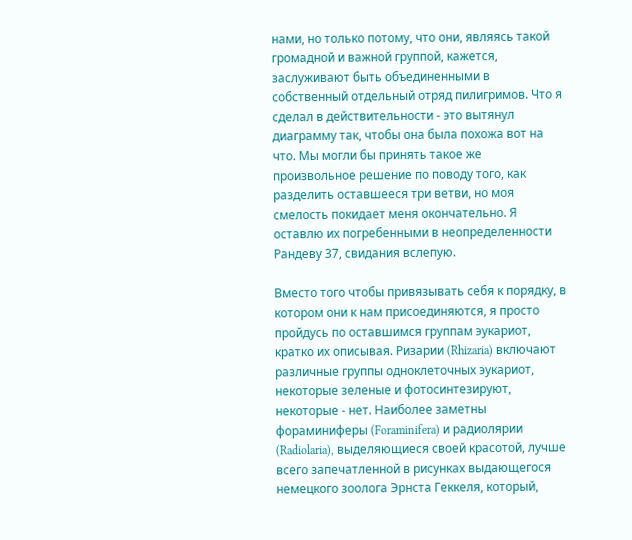нами, но только потому, что они, являясь такой громадной и важной группой, кажется, заслуживают быть объединенными в собственный отдельный отряд пилигримов. Что я сделал в действительности - это вытянул диаграмму так, чтобы она была похожа вот на что. Мы могли бы принять такое же произвольное решение по поводу того, как разделить оставшееся три ветви, но моя смелость покидает меня окончательно. Я оставлю их погребенными в неопределенности Рандеву 37, свидания вслепую.

Вместо того чтобы привязывать себя к порядку, в котором они к нам присоединяются, я просто пройдусь по оставшимся группам эукариот, кратко их описывая. Ризарии (Rhizaria) включают различные группы одноклеточных эукариот, некоторые зеленые и фотосинтезируют, некоторые - нет. Наиболее заметны фораминиферы (Foraminifera) и радиолярии (Radiolaria), выделяющиеся своей красотой, лучше всего запечатленной в рисунках выдающегося немецкого зоолога Эрнста Геккеля, который,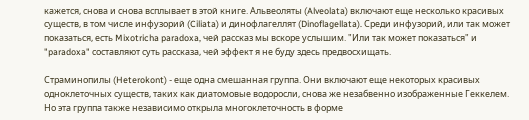кажется, снова и снова всплывает в этой книге. Альвеоляты (Alveolata) включают еще несколько красивых существ, в том числе инфузорий (Ciliata) и динофлагеллят (Dinoflagellata). Среди инфузорий, или так может показаться, есть Mixotricha paradoxa, чей рассказ мы вскоре услышим. "Или так может показаться" и "paradoxa" составляют суть рассказа, чей эффект я не буду здесь предвосхищать.

Страминопилы (Heterokont) - еще одна смешанная группа. Они включают еще некоторых красивых одноклеточных существ, таких как диатомовые водоросли, снова же незабвенно изображенные Геккелем. Но эта группа также независимо открыла многоклеточность в форме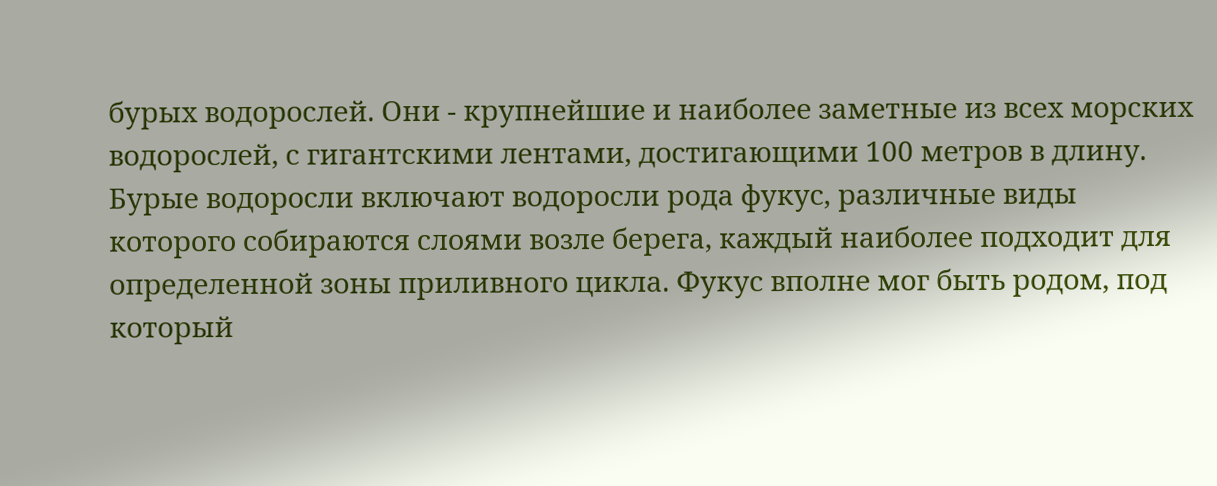бурых водорослей. Они - крупнейшие и наиболее заметные из всех морских водорослей, с гигантскими лентами, достигающими 100 метров в длину. Бурые водоросли включают водоросли рода фукус, различные виды которого собираются слоями возле берега, каждый наиболее подходит для определенной зоны приливного цикла. Фукус вполне мог быть родом, под который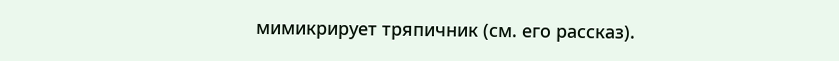мимикрирует тряпичник (см. его рассказ).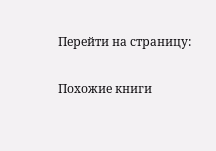Перейти на страницу:

Похожие книги